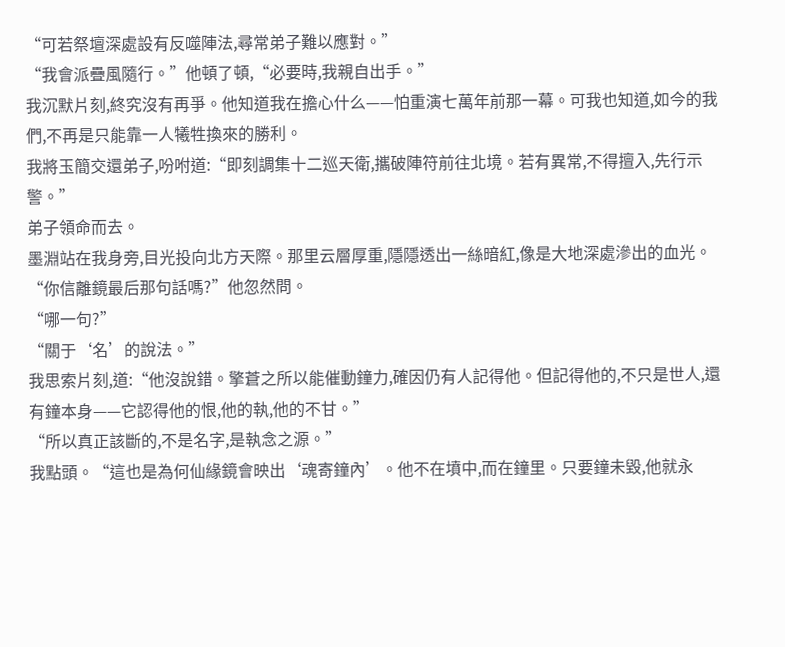“可若祭壇深處設有反噬陣法,尋常弟子難以應對。”
“我會派疊風隨行。”他頓了頓,“必要時,我親自出手。”
我沉默片刻,終究沒有再爭。他知道我在擔心什么——怕重演七萬年前那一幕。可我也知道,如今的我們,不再是只能靠一人犧牲換來的勝利。
我將玉簡交還弟子,吩咐道:“即刻調集十二巡天衛,攜破陣符前往北境。若有異常,不得擅入,先行示警。”
弟子領命而去。
墨淵站在我身旁,目光投向北方天際。那里云層厚重,隱隱透出一絲暗紅,像是大地深處滲出的血光。
“你信離鏡最后那句話嗎?”他忽然問。
“哪一句?”
“關于‘名’的說法。”
我思索片刻,道:“他沒說錯。擎蒼之所以能催動鐘力,確因仍有人記得他。但記得他的,不只是世人,還有鐘本身——它認得他的恨,他的執,他的不甘。”
“所以真正該斷的,不是名字,是執念之源。”
我點頭。“這也是為何仙緣鏡會映出‘魂寄鐘內’。他不在墳中,而在鐘里。只要鐘未毀,他就永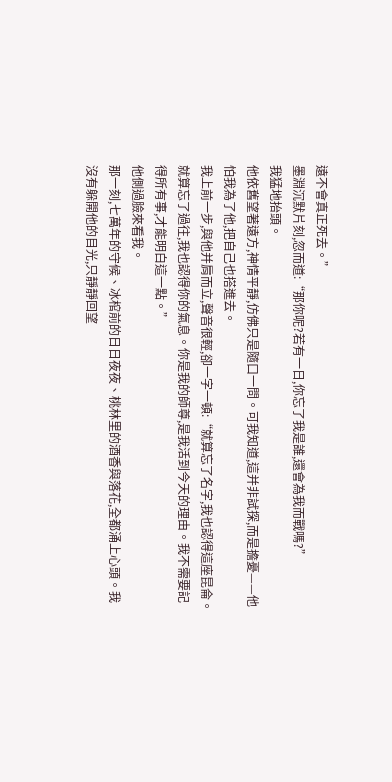遠不會真正死去。”
墨淵沉默片刻,忽而道:“那你呢?若有一日,你忘了我是誰,還會為我而戰嗎?”
我猛地抬頭。
他依舊望著遠方,神情平靜,仿佛只是隨口一問。可我知道,這并非試探,而是擔憂——他怕我為了他,把自己也搭進去。
我上前一步,與他并肩而立,聲音很輕,卻一字一頓:“就算忘了名字,我也認得這座昆侖。就算忘了過往,我也認得你的氣息。你是我的師尊,是我活到今天的理由。我不需要記得所有事,才能明白這一點。”
他側過臉來看我。
那一刻,七萬年的守候、冰棺前的日日夜夜、桃林里的酒香與落花,全都涌上心頭。我沒有躲開他的目光,只靜靜回望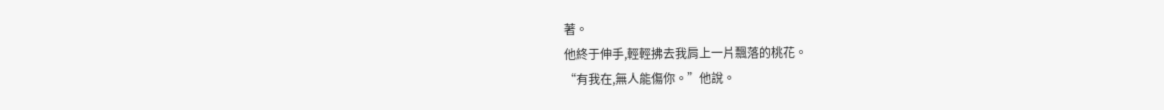著。
他終于伸手,輕輕拂去我肩上一片飄落的桃花。
“有我在,無人能傷你。”他說。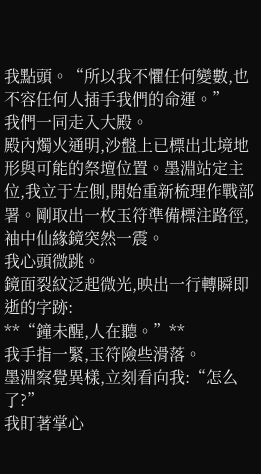我點頭。“所以我不懼任何變數,也不容任何人插手我們的命運。”
我們一同走入大殿。
殿內燭火通明,沙盤上已標出北境地形與可能的祭壇位置。墨淵站定主位,我立于左側,開始重新梳理作戰部署。剛取出一枚玉符準備標注路徑,袖中仙緣鏡突然一震。
我心頭微跳。
鏡面裂紋泛起微光,映出一行轉瞬即逝的字跡:
**“鐘未醒,人在聽。”**
我手指一緊,玉符險些滑落。
墨淵察覺異樣,立刻看向我:“怎么了?”
我盯著掌心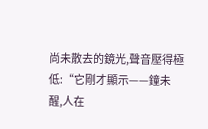尚未散去的鏡光,聲音壓得極低:“它剛才顯示——鐘未醒,人在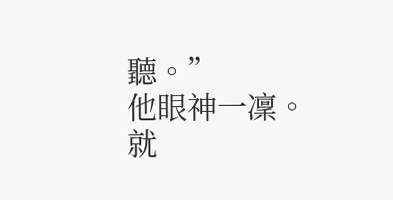聽。”
他眼神一凜。
就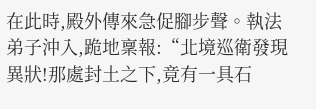在此時,殿外傳來急促腳步聲。執法弟子沖入,跪地稟報:“北境巡衛發現異狀!那處封土之下,竟有一具石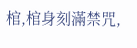棺,棺身刻滿禁咒,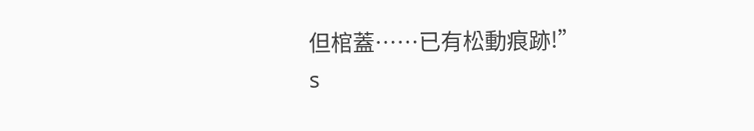但棺蓋……已有松動痕跡!”
s